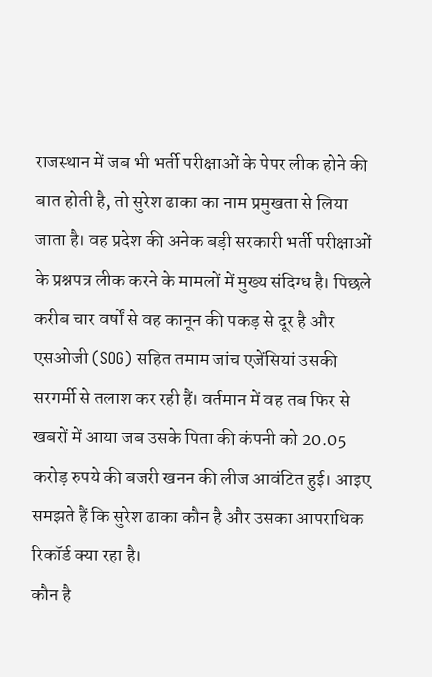राजस्थान में जब भी भर्ती परीक्षाओं के पेपर लीक होने की बात होती है, तो सुरेश ढाका का नाम प्रमुखता से लिया जाता है। वह प्रदेश की अनेक बड़ी सरकारी भर्ती परीक्षाओं के प्रश्नपत्र लीक करने के मामलों में मुख्य संदिग्ध है। पिछले करीब चार वर्षों से वह कानून की पकड़ से दूर है और एसओजी (SOG) सहित तमाम जांच एजेंसियां उसकी सरगर्मी से तलाश कर रही हैं। वर्तमान में वह तब फिर से खबरों में आया जब उसके पिता की कंपनी को 20.05 करोड़ रुपये की बजरी खनन की लीज आवंटित हुई। आइए समझते हैं कि सुरेश ढाका कौन है और उसका आपराधिक रिकॉर्ड क्या रहा है।
कौन है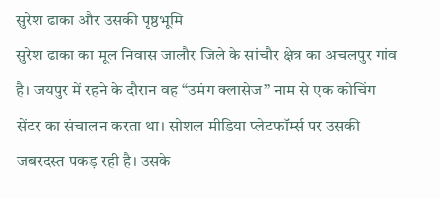सुरेश ढाका और उसकी पृष्ठभूमि
सुरेश ढाका का मूल निवास जालौर जिले के सांचौर क्षेत्र का अचलपुर गांव है। जयपुर में रहने के दौरान वह “उमंग क्लासेज” नाम से एक कोचिंग सेंटर का संचालन करता था। सोशल मीडिया प्लेटफॉर्म्स पर उसकी जबरदस्त पकड़ रही है। उसके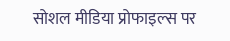सोशल मीडिया प्रोफाइल्स पर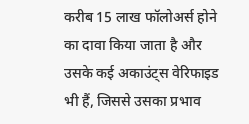करीब 15 लाख फॉलोअर्स होने का दावा किया जाता है और उसके कई अकाउंट्स वेरिफाइड भी हैं, जिससे उसका प्रभाव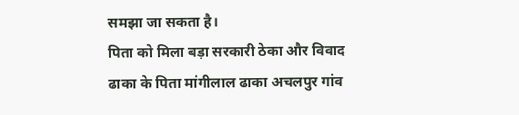समझा जा सकता है।
पिता को मिला बड़ा सरकारी ठेका और विवाद
ढाका के पिता मांगीलाल ढाका अचलपुर गांव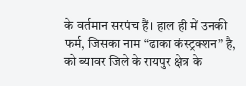के वर्तमान सरपंच हैं। हाल ही में उनकी फर्म, जिसका नाम “ढाका कंस्ट्रक्शन” है, को ब्यावर जिले के रायपुर क्षेत्र के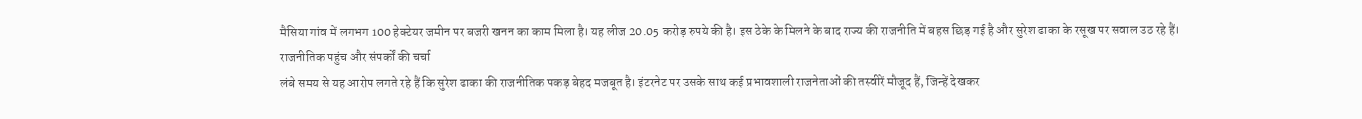मैसिया गांव में लगभग 100 हेक्टेयर जमीन पर बजरी खनन का काम मिला है। यह लीज 20.05 करोड़ रुपये की है। इस ठेके के मिलने के बाद राज्य की राजनीति में बहस छिड़ गई है और सुरेश ढाका के रसूख पर सवाल उठ रहे हैं।
राजनीतिक पहुंच और संपर्कों की चर्चा
लंबे समय से यह आरोप लगते रहे हैं कि सुरेश ढाका की राजनीतिक पकड़ बेहद मजबूत है। इंटरनेट पर उसके साथ कई प्रभावशाली राजनेताओं की तस्वीरें मौजूद हैं, जिन्हें देखकर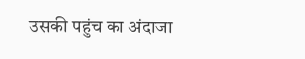उसकी पहुंच का अंदाजा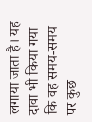लगाया जाता है। यह दावा भी किया गया कि वह समय-समय पर कुछ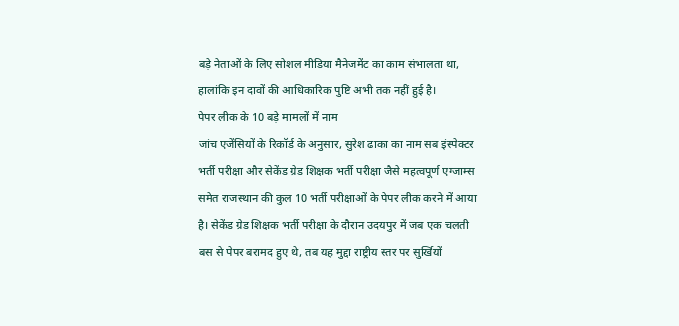बड़े नेताओं के लिए सोशल मीडिया मैनेजमेंट का काम संभालता था, हालांकि इन दावों की आधिकारिक पुष्टि अभी तक नहीं हुई है।
पेपर लीक के 10 बड़े मामलों में नाम
जांच एजेंसियों के रिकॉर्ड के अनुसार, सुरेश ढाका का नाम सब इंस्पेक्टर भर्ती परीक्षा और सेकेंड ग्रेड शिक्षक भर्ती परीक्षा जैसे महत्वपूर्ण एग्जाम्स समेत राजस्थान की कुल 10 भर्ती परीक्षाओं के पेपर लीक करने में आया है। सेकेंड ग्रेड शिक्षक भर्ती परीक्षा के दौरान उदयपुर में जब एक चलती बस से पेपर बरामद हुए थे, तब यह मुद्दा राष्ट्रीय स्तर पर सुर्खियों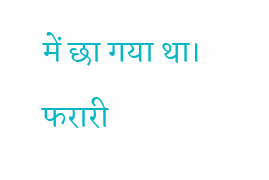में छा गया था।
फरारी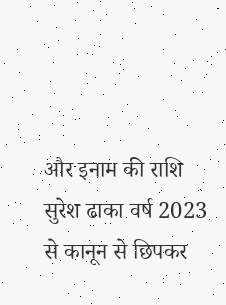और इनाम की राशि
सुरेश ढाका वर्ष 2023 से कानून से छिपकर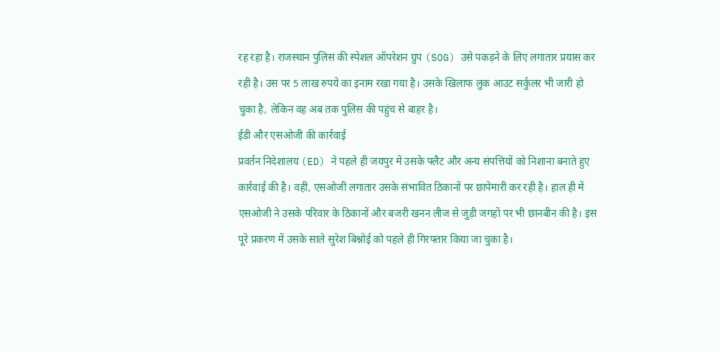रह रहा है। राजस्थान पुलिस की स्पेशल ऑपरेशन ग्रुप (SOG) उसे पकड़ने के लिए लगातार प्रयास कर रही है। उस पर 5 लाख रुपये का इनाम रखा गया है। उसके खिलाफ लुक आउट सर्कुलर भी जारी हो चुका है, लेकिन वह अब तक पुलिस की पहुंच से बाहर है।
ईडी और एसओजी की कार्रवाई
प्रवर्तन निदेशालय (ED) ने पहले ही जयपुर में उसके फ्लैट और अन्य संपत्तियों को निशाना बनाते हुए कार्रवाई की है। वहीं, एसओजी लगातार उसके संभावित ठिकानों पर छापेमारी कर रही है। हाल ही में एसओजी ने उसके परिवार के ठिकानों और बजरी खनन लीज से जुड़ी जगहों पर भी छानबीन की है। इस पूरे प्रकरण में उसके साले सुरेश बिश्नोई को पहले ही गिरफ्तार किया जा चुका है।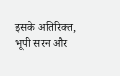इसके अतिरिक्त, भूपी सरन और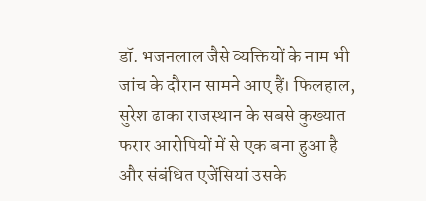डॉ. भजनलाल जैसे व्यक्तियों के नाम भी जांच के दौरान सामने आए हैं। फिलहाल, सुरेश ढाका राजस्थान के सबसे कुख्यात फरार आरोपियों में से एक बना हुआ है और संबंधित एजेंसियां उसके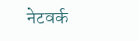नेटवर्क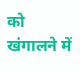को खंगालने में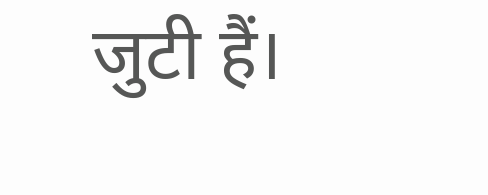जुटी हैं।